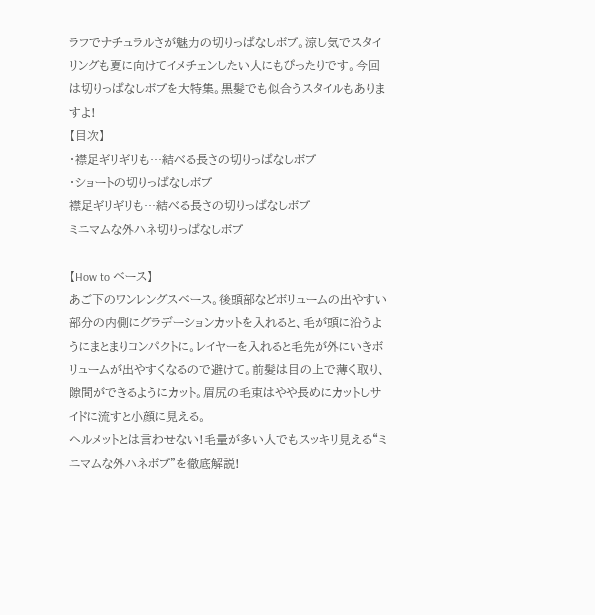ラフでナチュラルさが魅力の切りっぱなしボブ。涼し気でスタイリングも夏に向けてイメチェンしたい人にもぴったりです。今回は切りっぱなしボブを大特集。黒髪でも似合うスタイルもありますよ!
【目次】
・襟足ギリギリも…結べる長さの切りっぱなしボブ
・ショートの切りっぱなしボブ
襟足ギリギリも…結べる長さの切りっぱなしボブ
ミニマムな外ハネ切りっぱなしボブ

【How to ベース】
あご下のワンレングスベース。後頭部などボリュームの出やすい部分の内側にグラデーションカットを入れると、毛が頭に沿うようにまとまりコンパクトに。レイヤーを入れると毛先が外にいきボリュームが出やすくなるので避けて。前髪は目の上で薄く取り、隙間ができるようにカット。眉尻の毛束はやや長めにカットしサイドに流すと小顔に見える。
ヘルメットとは言わせない!毛量が多い人でもスッキリ見える“ミニマムな外ハネボブ”を徹底解説!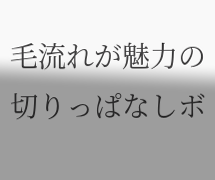毛流れが魅力の切りっぱなしボ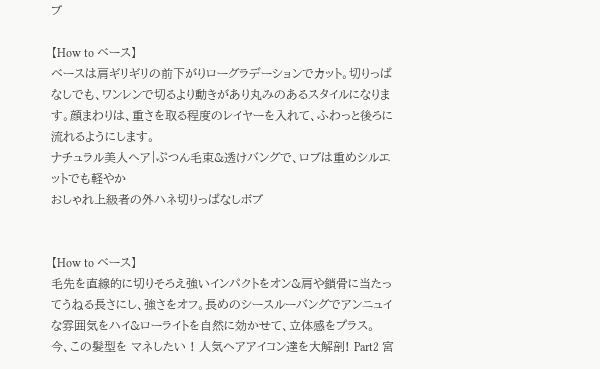ブ

【How to ベース】
ベースは肩ギリギリの前下がりローグラデーションでカット。切りっぱなしでも、ワンレンで切るより動きがあり丸みのあるスタイルになります。顔まわりは、重さを取る程度のレイヤーを入れて、ふわっと後ろに流れるようにします。
ナチュラル美人ヘア|ぷつん毛束&透けバングで、ロブは重めシルエットでも軽やか
おしゃれ上級者の外ハネ切りっぱなしボブ


【How to ベース】
毛先を直線的に切りそろえ強いインパクトをオン&肩や鎖骨に当たってうねる長さにし、強さをオフ。長めのシースルーバングでアンニュイな雰囲気をハイ&ローライトを自然に効かせて、立体感をプラス。
今、この髪型を マネしたい ! 人気ヘアアイコン達を大解剖! Part2 宮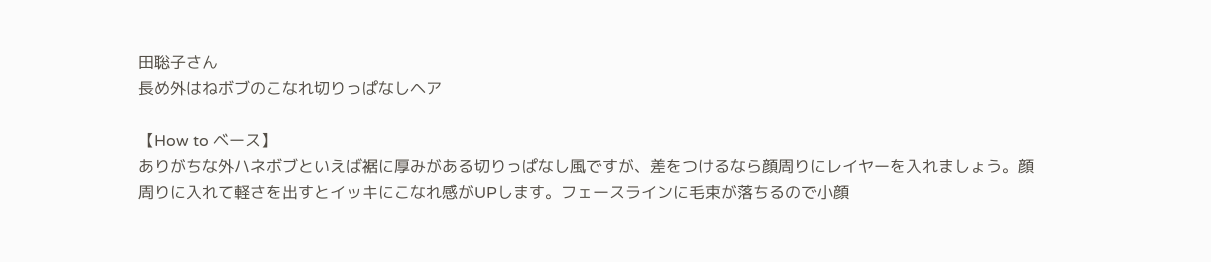田聡子さん
長め外はねボブのこなれ切りっぱなしヘア

【How to ベース】
ありがちな外ハネボブといえば裾に厚みがある切りっぱなし風ですが、差をつけるなら顔周りにレイヤーを入れましょう。顔周りに入れて軽さを出すとイッキにこなれ感がUPします。フェースラインに毛束が落ちるので小顔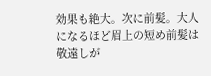効果も絶大。次に前髪。大人になるほど眉上の短め前髪は敬遠しが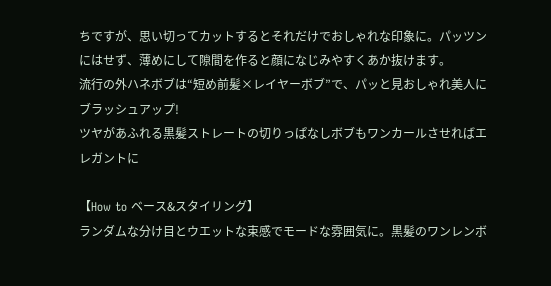ちですが、思い切ってカットするとそれだけでおしゃれな印象に。パッツンにはせず、薄めにして隙間を作ると顔になじみやすくあか抜けます。
流行の外ハネボブは“短め前髪×レイヤーボブ”で、パッと見おしゃれ美人にブラッシュアップ!
ツヤがあふれる黒髪ストレートの切りっぱなしボブもワンカールさせればエレガントに

【How to ベース&スタイリング】
ランダムな分け目とウエットな束感でモードな雰囲気に。黒髪のワンレンボ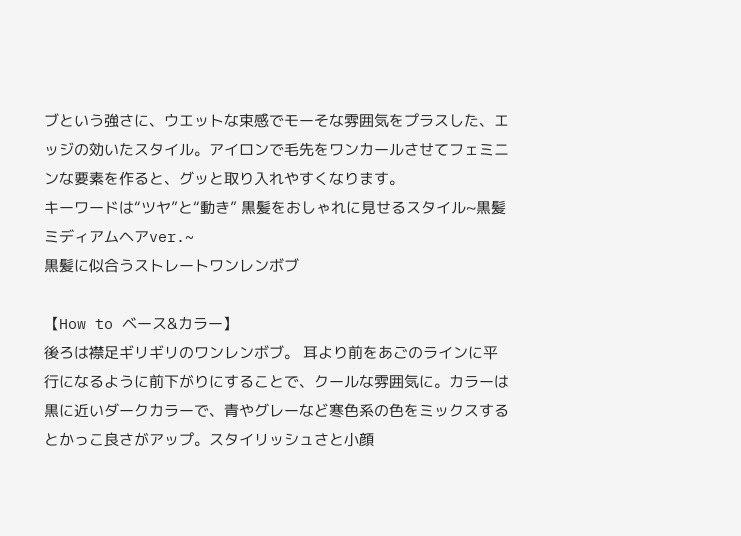ブという強さに、ウエットな束感でモーそな雰囲気をプラスした、エッジの効いたスタイル。アイロンで毛先をワンカールさせてフェミニンな要素を作ると、グッと取り入れやすくなります。
キーワードは“ツヤ”と“動き” 黒髪をおしゃれに見せるスタイル~黒髪ミディアムヘアver.~
黒髪に似合うストレートワンレンボブ

【How to ベース&カラー】
後ろは襟足ギリギリのワンレンボブ。 耳より前をあごのラインに平行になるように前下がりにすることで、クールな雰囲気に。カラーは黒に近いダークカラーで、青やグレーなど寒色系の色をミックスするとかっこ良さがアップ。スタイリッシュさと小顔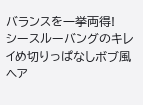バランスを一挙両得!
シースルーバングのキレイめ切りっぱなしボブ風ヘア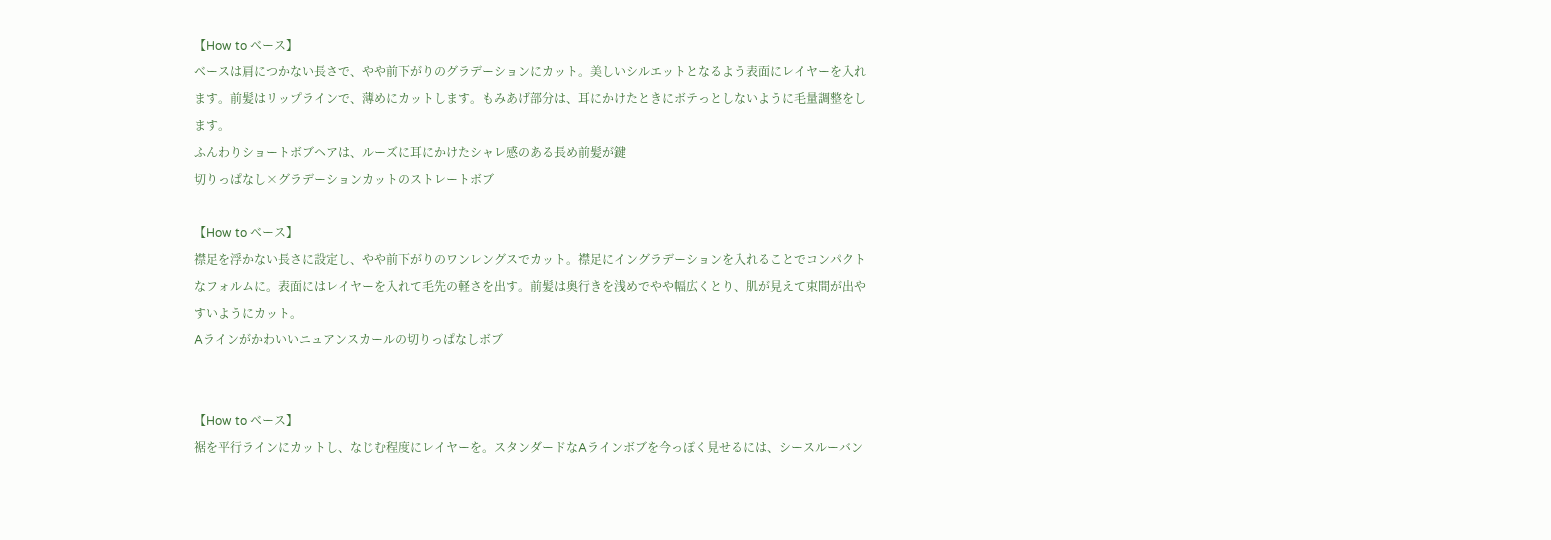【How to ベース】
ベースは肩につかない長さで、やや前下がりのグラデーションにカット。美しいシルエットとなるよう表面にレイヤーを入れます。前髪はリップラインで、薄めにカットします。もみあげ部分は、耳にかけたときにボテっとしないように毛量調整をします。
ふんわりショートボブヘアは、ルーズに耳にかけたシャレ感のある長め前髪が鍵
切りっぱなし×グラデーションカットのストレートボブ

【How to ベース】
襟足を浮かない長さに設定し、やや前下がりのワンレングスでカット。襟足にイングラデーションを入れることでコンパクトなフォルムに。表面にはレイヤーを入れて毛先の軽さを出す。前髪は奥行きを浅めでやや幅広くとり、肌が見えて束間が出やすいようにカット。
Aラインがかわいいニュアンスカールの切りっぱなしボブ


【How to ベース】
裾を平行ラインにカットし、なじむ程度にレイヤーを。スタンダードなAラインボブを今っぽく見せるには、シースルーバン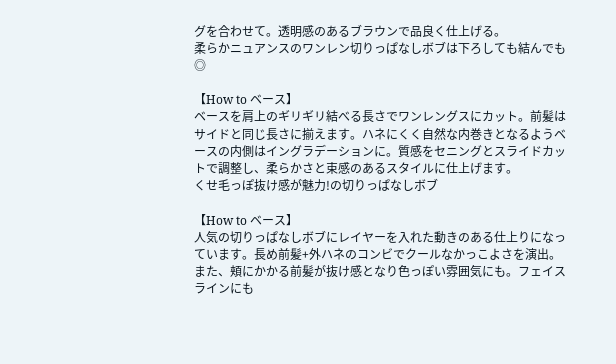グを合わせて。透明感のあるブラウンで品良く仕上げる。
柔らかニュアンスのワンレン切りっぱなしボブは下ろしても結んでも◎

【How to ベース】
ベースを肩上のギリギリ結べる長さでワンレングスにカット。前髪はサイドと同じ長さに揃えます。ハネにくく自然な内巻きとなるようベースの内側はイングラデーションに。質感をセニングとスライドカットで調整し、柔らかさと束感のあるスタイルに仕上げます。
くせ毛っぽ抜け感が魅力!の切りっぱなしボブ

【How to ベース】
人気の切りっぱなしボブにレイヤーを入れた動きのある仕上りになっています。長め前髪+外ハネのコンビでクールなかっこよさを演出。また、頬にかかる前髪が抜け感となり色っぽい雰囲気にも。フェイスラインにも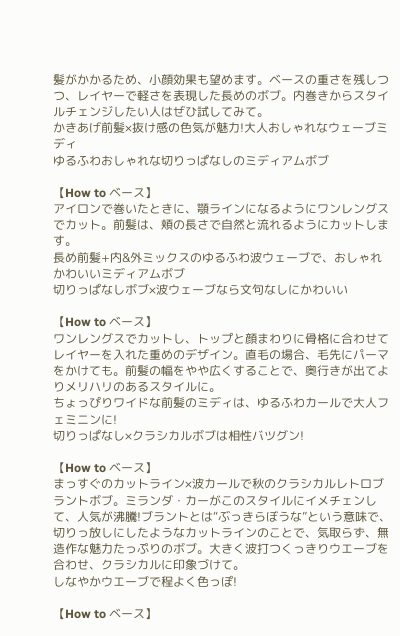髪がかかるため、小顔効果も望めます。ベースの重さを残しつつ、レイヤーで軽さを表現した長めのボブ。内巻きからスタイルチェンジしたい人はぜひ試してみて。
かきあげ前髪×抜け感の色気が魅力!大人おしゃれなウェーブミディ
ゆるふわおしゃれな切りっぱなしのミディアムボブ

【How to ベース】
アイロンで巻いたときに、顎ラインになるようにワンレングスでカット。前髪は、頬の長さで自然と流れるようにカットします。
長め前髪+内&外ミックスのゆるふわ波ウェーブで、おしゃれかわいいミディアムボブ
切りっぱなしボブ×波ウェーブなら文句なしにかわいい

【How to ベース】
ワンレングスでカットし、トップと顔まわりに骨格に合わせてレイヤーを入れた重めのデザイン。直毛の場合、毛先にパーマをかけても。前髪の幅をやや広くすることで、奥行きが出てよりメリハリのあるスタイルに。
ちょっぴりワイドな前髪のミディは、ゆるふわカールで大人フェミニンに!
切りっぱなし×クラシカルボブは相性バツグン!

【How to ベース】
まっすぐのカットライン×波カールで秋のクラシカルレトロブラントボブ。ミランダ・カーがこのスタイルにイメチェンして、人気が沸騰!ブラントとは“ぶっきらぼうな”という意味で、切りっ放しにしたようなカットラインのことで、気取らず、無造作な魅力たっぷりのボブ。大きく波打つくっきりウエーブを合わせ、クラシカルに印象づけて。
しなやかウエーブで程よく色っぽ!

【How to ベース】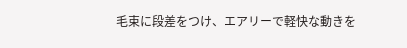毛束に段差をつけ、エアリーで軽快な動きを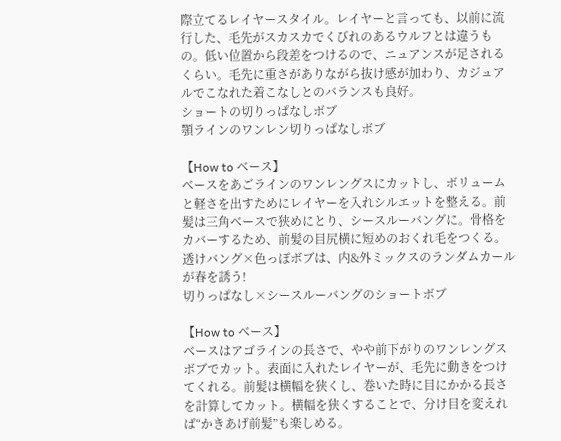際立てるレイヤースタイル。レイヤーと言っても、以前に流行した、毛先がスカスカでくびれのあるウルフとは違うもの。低い位置から段差をつけるので、ニュアンスが足されるくらい。毛先に重さがありながら抜け感が加わり、カジュアルでこなれた着こなしとのバランスも良好。
ショートの切りっぱなしボブ
顎ラインのワンレン切りっぱなしボブ

【How to ベース】
ベースをあごラインのワンレングスにカットし、ボリュームと軽さを出すためにレイヤーを入れシルエットを整える。前髪は三角ベースで狭めにとり、シースルーバングに。骨格をカバーするため、前髪の目尻横に短めのおくれ毛をつくる。
透けバング×色っぽボブは、内&外ミックスのランダムカールが春を誘う!
切りっぱなし×シースルーバングのショートボブ

【How to ベース】
ベースはアゴラインの長さで、やや前下がりのワンレングスボブでカット。表面に入れたレイヤーが、毛先に動きをつけてくれる。前髪は横幅を狭くし、巻いた時に目にかかる長さを計算してカット。横幅を狭くすることで、分け目を変えれば“かきあげ前髪”も楽しめる。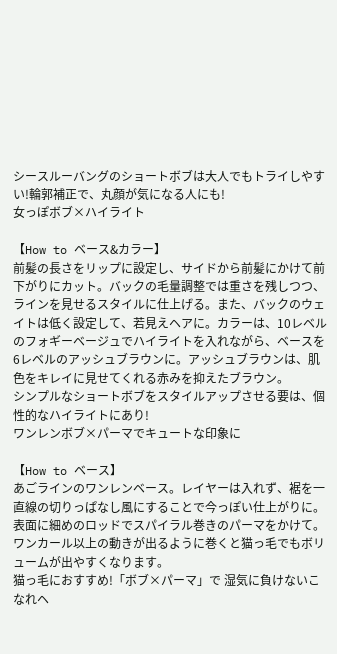シースルーバングのショートボブは大人でもトライしやすい!輪郭補正で、丸顔が気になる人にも!
女っぽボブ×ハイライト

【How to ベース&カラー】
前髪の長さをリップに設定し、サイドから前髪にかけて前下がりにカット。バックの毛量調整では重さを残しつつ、ラインを見せるスタイルに仕上げる。また、バックのウェイトは低く設定して、若見えヘアに。カラーは、10レベルのフォギーベージュでハイライトを入れながら、ベースを6レベルのアッシュブラウンに。アッシュブラウンは、肌色をキレイに見せてくれる赤みを抑えたブラウン。
シンプルなショートボブをスタイルアップさせる要は、個性的なハイライトにあり!
ワンレンボブ×パーマでキュートな印象に

【How to ベース】
あごラインのワンレンベース。レイヤーは入れず、裾を一直線の切りっぱなし風にすることで今っぽい仕上がりに。表面に細めのロッドでスパイラル巻きのパーマをかけて。ワンカール以上の動きが出るように巻くと猫っ毛でもボリュームが出やすくなります。
猫っ毛におすすめ!「ボブ×パーマ」で 湿気に負けないこなれヘ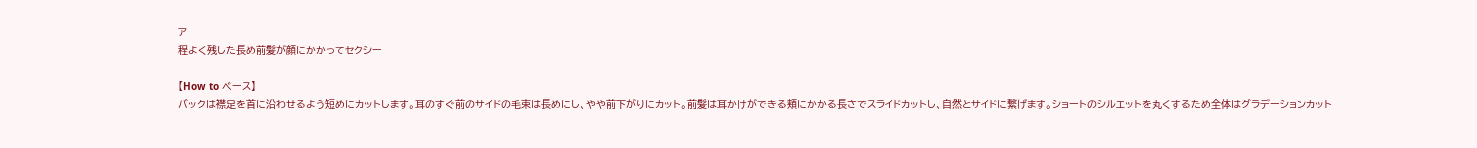ア
程よく残した長め前髪が顔にかかってセクシー

【How to ベース】
バックは襟足を首に沿わせるよう短めにカットします。耳のすぐ前のサイドの毛束は長めにし、やや前下がりにカット。前髪は耳かけができる頬にかかる長さでスライドカットし、自然とサイドに繋げます。ショートのシルエットを丸くするため全体はグラデーションカット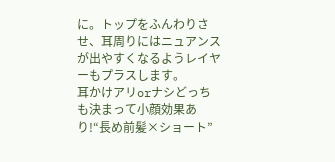に。トップをふんわりさせ、耳周りにはニュアンスが出やすくなるようレイヤーもプラスします。
耳かけアリorナシどっちも決まって小顔効果あり!“長め前髪×ショート”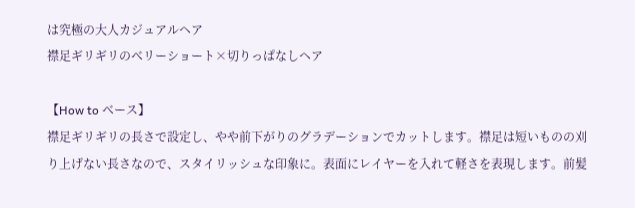は究極の大人カジュアルヘア
襟足ギリギリのベリーショート×切りっぱなしヘア

【How to ベース】
襟足ギリギリの長さで設定し、やや前下がりのグラデーションでカットします。襟足は短いものの刈り上げない長さなので、スタイリッシュな印象に。表面にレイヤーを入れて軽さを表現します。前髪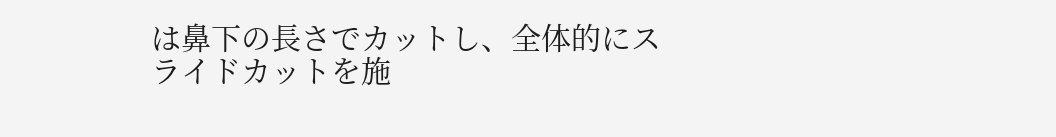は鼻下の長さでカットし、全体的にスライドカットを施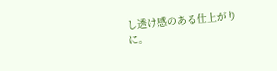し透け感のある仕上がりに。